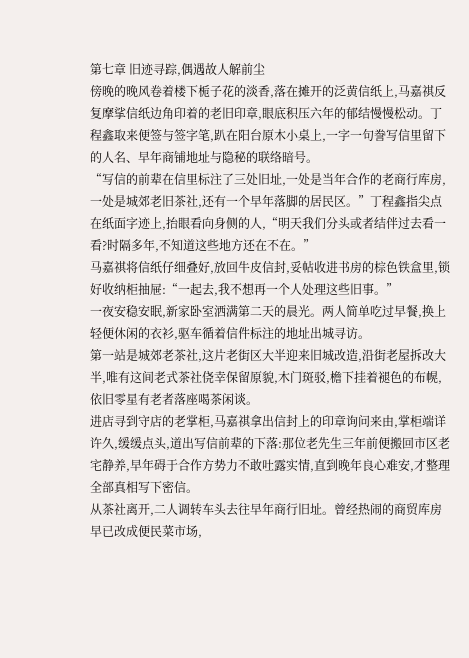第七章 旧迹寻踪,偶遇故人解前尘
傍晚的晚风卷着楼下栀子花的淡香,落在摊开的泛黄信纸上,马嘉祺反复摩挲信纸边角印着的老旧印章,眼底积压六年的郁结慢慢松动。丁程鑫取来便签与签字笔,趴在阳台原木小桌上,一字一句誊写信里留下的人名、早年商铺地址与隐秘的联络暗号。
“写信的前辈在信里标注了三处旧址,一处是当年合作的老商行库房,一处是城郊老旧茶社,还有一个早年落脚的居民区。”丁程鑫指尖点在纸面字迹上,抬眼看向身侧的人,“明天我们分头或者结伴过去看一看?时隔多年,不知道这些地方还在不在。”
马嘉祺将信纸仔细叠好,放回牛皮信封,妥帖收进书房的棕色铁盒里,锁好收纳柜抽屉:“一起去,我不想再一个人处理这些旧事。”
一夜安稳安眠,新家卧室洒满第二天的晨光。两人简单吃过早餐,换上轻便休闲的衣衫,驱车循着信件标注的地址出城寻访。
第一站是城郊老茶社,这片老街区大半迎来旧城改造,沿街老屋拆改大半,唯有这间老式茶社侥幸保留原貌,木门斑驳,檐下挂着褪色的布幌,依旧零星有老者落座喝茶闲谈。
进店寻到守店的老掌柜,马嘉祺拿出信封上的印章询问来由,掌柜端详许久,缓缓点头,道出写信前辈的下落:那位老先生三年前便搬回市区老宅静养,早年碍于合作方势力不敢吐露实情,直到晚年良心难安,才整理全部真相写下密信。
从茶社离开,二人调转车头去往早年商行旧址。曾经热闹的商贸库房早已改成便民菜市场,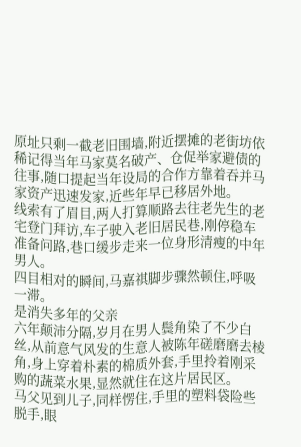原址只剩一截老旧围墙,附近摆摊的老街坊依稀记得当年马家莫名破产、仓促举家避债的往事,随口提起当年设局的合作方靠着吞并马家资产迅速发家,近些年早已移居外地。
线索有了眉目,两人打算顺路去往老先生的老宅登门拜访,车子驶入老旧居民巷,刚停稳车准备问路,巷口缓步走来一位身形清瘦的中年男人。
四目相对的瞬间,马嘉祺脚步骤然顿住,呼吸一滞。
是消失多年的父亲
六年颠沛分隔,岁月在男人鬓角染了不少白丝,从前意气风发的生意人被陈年磋磨磨去棱角,身上穿着朴素的棉质外套,手里拎着刚采购的蔬菜水果,显然就住在这片居民区。
马父见到儿子,同样愣住,手里的塑料袋险些脱手,眼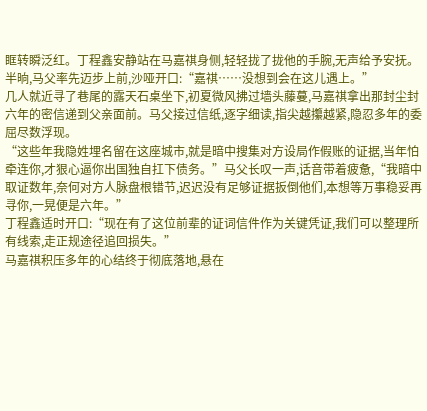眶转瞬泛红。丁程鑫安静站在马嘉祺身侧,轻轻拢了拢他的手腕,无声给予安抚。
半晌,马父率先迈步上前,沙哑开口:“嘉祺……没想到会在这儿遇上。”
几人就近寻了巷尾的露天石桌坐下,初夏微风拂过墙头藤蔓,马嘉祺拿出那封尘封六年的密信递到父亲面前。马父接过信纸,逐字细读,指尖越攥越紧,隐忍多年的委屈尽数浮现。
“这些年我隐姓埋名留在这座城市,就是暗中搜集对方设局作假账的证据,当年怕牵连你,才狠心逼你出国独自扛下债务。”马父长叹一声,话音带着疲惫,“我暗中取证数年,奈何对方人脉盘根错节,迟迟没有足够证据扳倒他们,本想等万事稳妥再寻你,一晃便是六年。”
丁程鑫适时开口:“现在有了这位前辈的证词信件作为关键凭证,我们可以整理所有线索,走正规途径追回损失。”
马嘉祺积压多年的心结终于彻底落地,悬在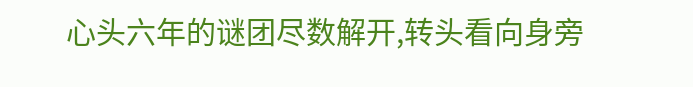心头六年的谜团尽数解开,转头看向身旁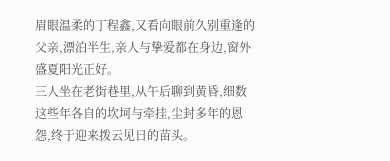眉眼温柔的丁程鑫,又看向眼前久别重逢的父亲,漂泊半生,亲人与挚爱都在身边,窗外盛夏阳光正好。
三人坐在老街巷里,从午后聊到黄昏,细数这些年各自的坎坷与牵挂,尘封多年的恩怨,终于迎来拨云见日的苗头。